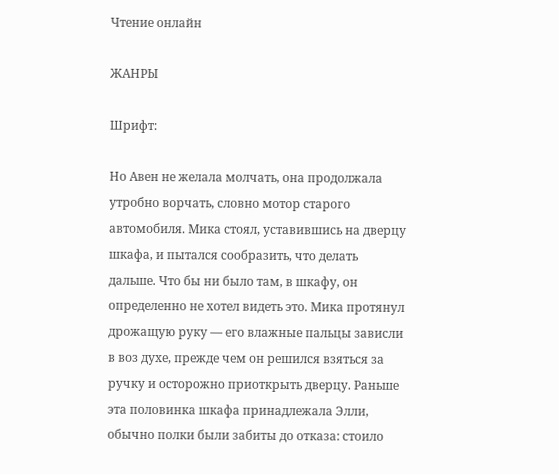Чтение онлайн

ЖАНРЫ

Шрифт:

Но Авен не желала молчать, она продолжала утробно ворчать, словно мотор старого автомобиля. Мика стоял, уставившись на дверцу шкафа, и пытался сообразить, что делать дальше. Что бы ни было там, в шкафу, он определенно не хотел видеть это. Мика протянул дрожащую руку — его влажные пальцы зависли в воз духе, прежде чем он решился взяться за ручку и осторожно приоткрыть дверцу. Раньше эта половинка шкафа принадлежала Элли, обычно полки были забиты до отказа: стоило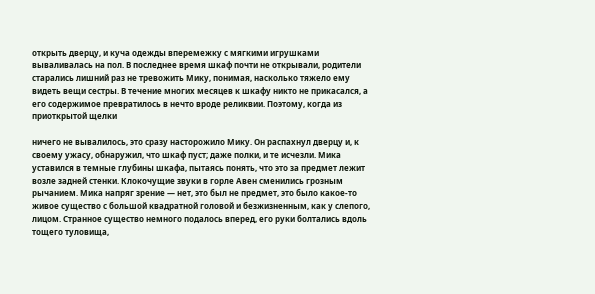открыть дверцу, и куча одежды вперемежку с мягкими игрушками вываливалась на пол. В последнее время шкаф почти не открывали, родители старались лишний раз не тревожить Мику, понимая, насколько тяжело ему видеть вещи сестры. В течение многих месяцев к шкафу никто не прикасался, а его содержимое превратилось в нечто вроде реликвии. Поэтому, когда из приоткрытой щелки

ничего не вывалилось, это сразу насторожило Мику. Он распахнул дверцу и, к своему ужасу, обнаружил, что шкаф пуст; даже полки, и те исчезли. Мика уставился в темные глубины шкафа, пытаясь понять, что это за предмет лежит возле задней стенки. Клокочущие звуки в горле Авен сменились грозным рычанием. Мика напряг зрение — нет, это был не предмет, это было какое-то живое существо с большой квадратной головой и безжизненным, как у слепого, лицом. Странное существо немного подалось вперед, его руки болтались вдоль тощего туловища,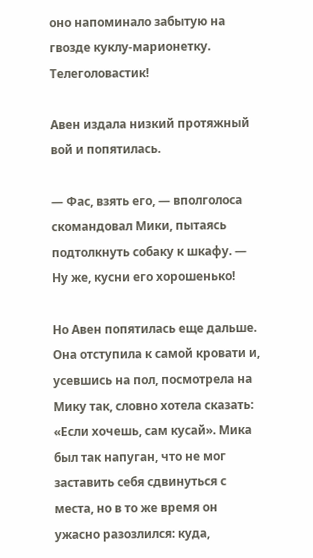оно напоминало забытую на гвозде куклу-марионетку. Телеголовастик!

Авен издала низкий протяжный вой и попятилась.

— Фас, взять его, — вполголоса скомандовал Мики, пытаясь подтолкнуть собаку к шкафу. — Ну же, кусни его хорошенько!

Но Авен попятилась еще дальше. Она отступила к самой кровати и, усевшись на пол, посмотрела на Мику так, словно хотела сказать: «Если хочешь, сам кусай». Мика был так напуган, что не мог заставить себя сдвинуться с места, но в то же время он ужасно разозлился: куда,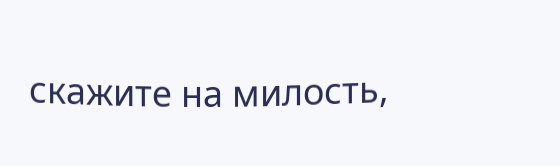скажите на милость,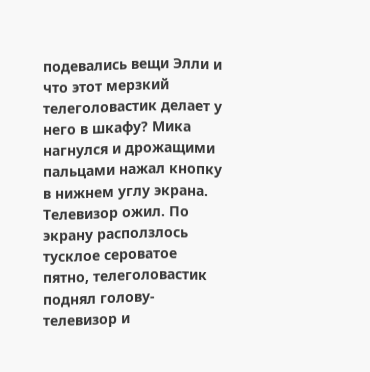подевались вещи Элли и что этот мерзкий телеголовастик делает у него в шкафу? Мика нагнулся и дрожащими пальцами нажал кнопку в нижнем углу экрана. Телевизор ожил. По экрану расползлось тусклое сероватое пятно, телеголовастик поднял голову-телевизор и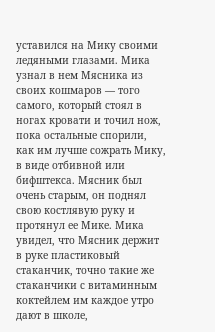уставился на Мику своими ледяными глазами. Мика узнал в нем Мясника из своих кошмаров — того самого, который стоял в ногах кровати и точил нож, пока остальные спорили, как им лучше сожрать Мику, в виде отбивной или бифштекса. Мясник был очень старым, он поднял свою костлявую руку и протянул ее Мике. Мика увидел, что Мясник держит в руке пластиковый стаканчик, точно такие же стаканчики с витаминным коктейлем им каждое утро дают в школе,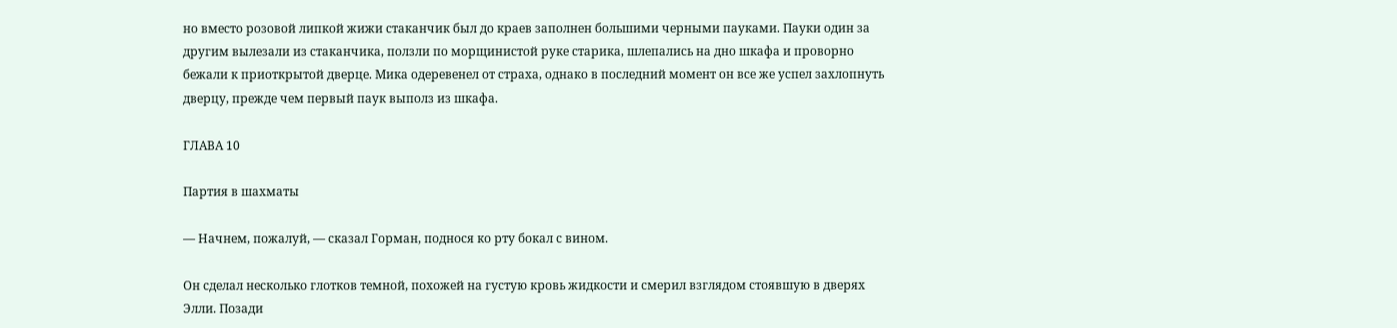но вместо розовой липкой жижи стаканчик был до краев заполнен большими черными пауками. Пауки один за другим вылезали из стаканчика, ползли по морщинистой руке старика, шлепались на дно шкафа и проворно бежали к приоткрытой дверце. Мика одеревенел от страха, однако в последний момент он все же успел захлопнуть дверцу, прежде чем первый паук выполз из шкафа.

ГЛАВА 10

Партия в шахматы

— Начнем, пожалуй, — сказал Горман, поднося ко рту бокал с вином.

Он сделал несколько глотков темной, похожей на густую кровь жидкости и смерил взглядом стоявшую в дверях Элли. Позади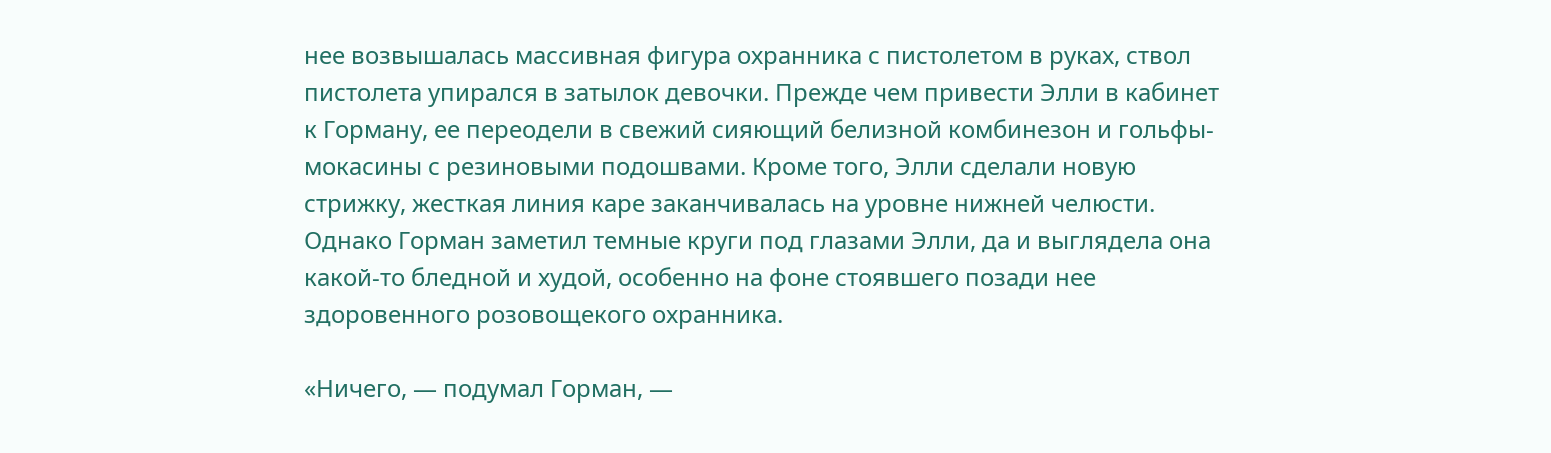нее возвышалась массивная фигура охранника с пистолетом в руках, ствол пистолета упирался в затылок девочки. Прежде чем привести Элли в кабинет к Горману, ее переодели в свежий сияющий белизной комбинезон и гольфы-мокасины с резиновыми подошвами. Кроме того, Элли сделали новую стрижку, жесткая линия каре заканчивалась на уровне нижней челюсти. Однако Горман заметил темные круги под глазами Элли, да и выглядела она какой-то бледной и худой, особенно на фоне стоявшего позади нее здоровенного розовощекого охранника.

«Ничего, — подумал Горман, —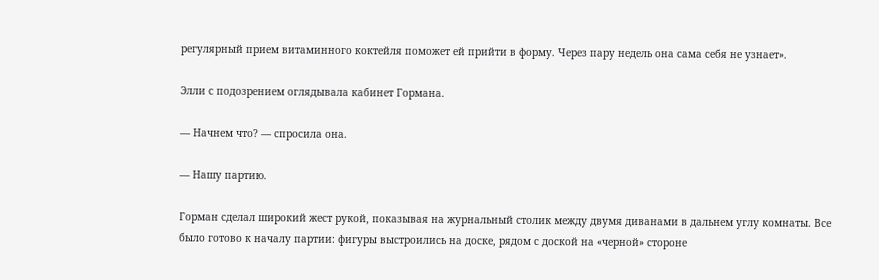регулярный прием витаминного коктейля поможет ей прийти в форму. Через пару недель она сама себя не узнает».

Элли с подозрением оглядывала кабинет Гормана.

— Начнем что? — спросила она.

— Нашу партию.

Горман сделал широкий жест рукой, показывая на журнальный столик между двумя диванами в дальнем углу комнаты. Все было готово к началу партии: фигуры выстроились на доске, рядом с доской на «черной» стороне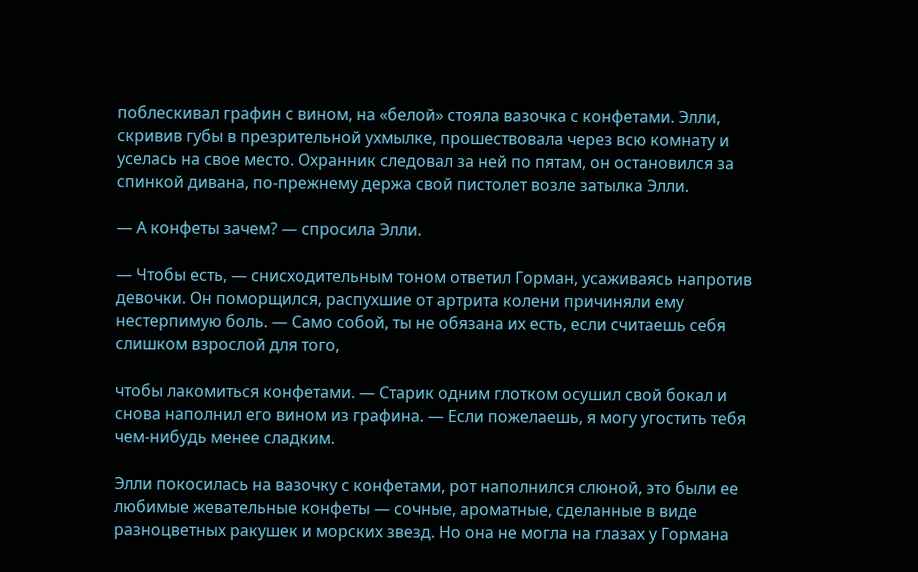поблескивал графин с вином, на «белой» стояла вазочка с конфетами. Элли, скривив губы в презрительной ухмылке, прошествовала через всю комнату и уселась на свое место. Охранник следовал за ней по пятам, он остановился за спинкой дивана, по-прежнему держа свой пистолет возле затылка Элли.

— А конфеты зачем? — спросила Элли.

— Чтобы есть, — снисходительным тоном ответил Горман, усаживаясь напротив девочки. Он поморщился, распухшие от артрита колени причиняли ему нестерпимую боль. — Само собой, ты не обязана их есть, если считаешь себя слишком взрослой для того,

чтобы лакомиться конфетами. — Старик одним глотком осушил свой бокал и снова наполнил его вином из графина. — Если пожелаешь, я могу угостить тебя чем-нибудь менее сладким.

Элли покосилась на вазочку с конфетами, рот наполнился слюной, это были ее любимые жевательные конфеты — сочные, ароматные, сделанные в виде разноцветных ракушек и морских звезд. Но она не могла на глазах у Гормана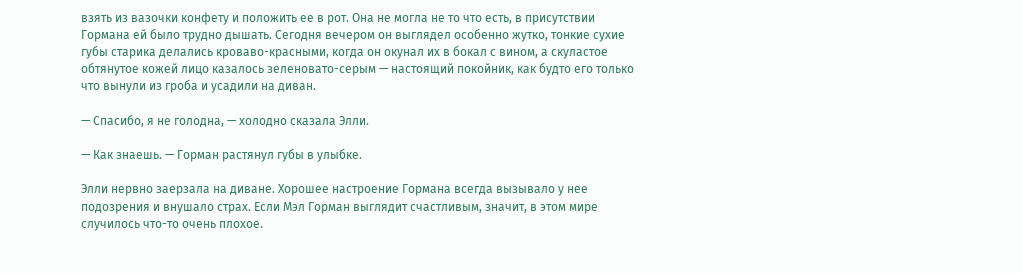взять из вазочки конфету и положить ее в рот. Она не могла не то что есть, в присутствии Гормана ей было трудно дышать. Сегодня вечером он выглядел особенно жутко, тонкие сухие губы старика делались кроваво-красными, когда он окунал их в бокал с вином, а скуластое обтянутое кожей лицо казалось зеленовато-серым — настоящий покойник, как будто его только что вынули из гроба и усадили на диван.

— Спасибо, я не голодна, — холодно сказала Элли.

— Как знаешь. — Горман растянул губы в улыбке.

Элли нервно заерзала на диване. Хорошее настроение Гормана всегда вызывало у нее подозрения и внушало страх. Если Мэл Горман выглядит счастливым, значит, в этом мире случилось что-то очень плохое.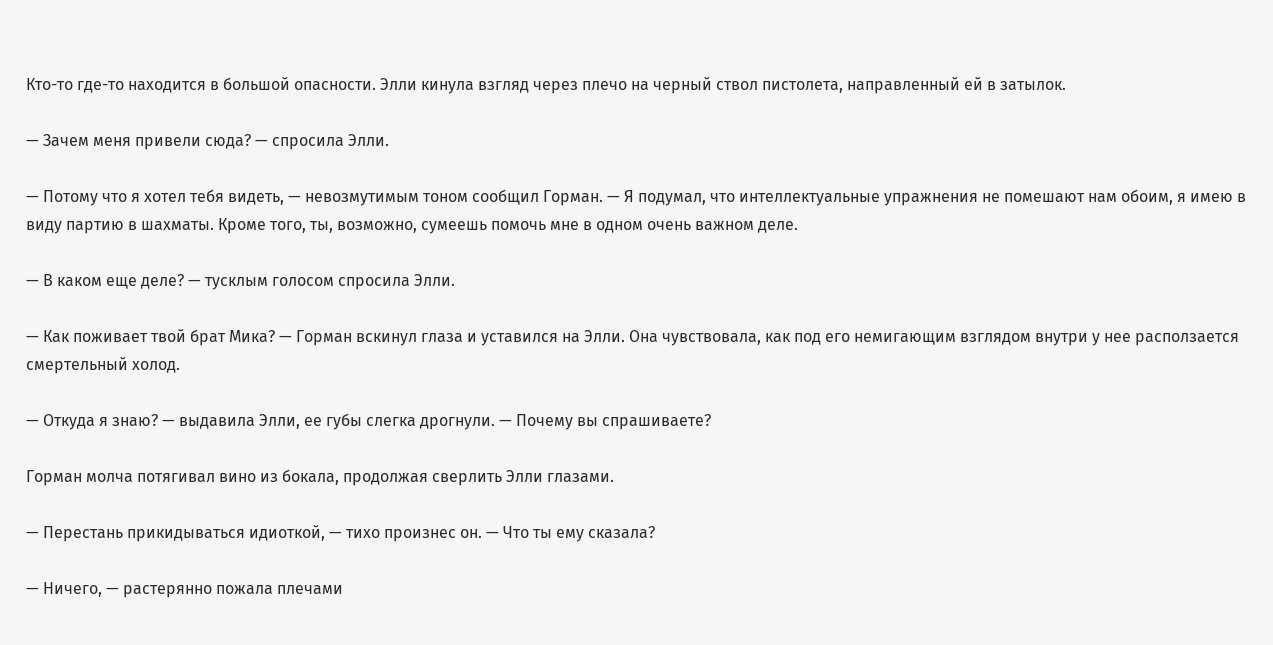Кто-то где-то находится в большой опасности. Элли кинула взгляд через плечо на черный ствол пистолета, направленный ей в затылок.

— Зачем меня привели сюда? — спросила Элли.

— Потому что я хотел тебя видеть, — невозмутимым тоном сообщил Горман. — Я подумал, что интеллектуальные упражнения не помешают нам обоим, я имею в виду партию в шахматы. Кроме того, ты, возможно, сумеешь помочь мне в одном очень важном деле.

— В каком еще деле? — тусклым голосом спросила Элли.

— Как поживает твой брат Мика? — Горман вскинул глаза и уставился на Элли. Она чувствовала, как под его немигающим взглядом внутри у нее расползается смертельный холод.

— Откуда я знаю? — выдавила Элли, ее губы слегка дрогнули. — Почему вы спрашиваете?

Горман молча потягивал вино из бокала, продолжая сверлить Элли глазами.

— Перестань прикидываться идиоткой, — тихо произнес он. — Что ты ему сказала?

— Ничего, — растерянно пожала плечами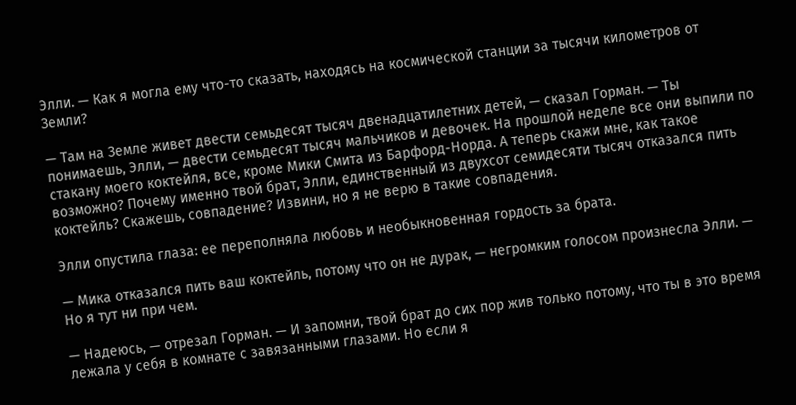Элли. — Как я могла ему что-то сказать, находясь на космической станции за тысячи километров от Земли?

— Там на Земле живет двести семьдесят тысяч двенадцатилетних детей, — сказал Горман. — Ты понимаешь, Элли, — двести семьдесят тысяч мальчиков и девочек. На прошлой неделе все они выпили по стакану моего коктейля, все, кроме Мики Смита из Барфорд-Норда. А теперь скажи мне, как такое возможно? Почему именно твой брат, Элли, единственный из двухсот семидесяти тысяч отказался пить коктейль? Скажешь, совпадение? Извини, но я не верю в такие совпадения.

Элли опустила глаза: ее переполняла любовь и необыкновенная гордость за брата.

— Мика отказался пить ваш коктейль, потому что он не дурак, — негромким голосом произнесла Элли. — Но я тут ни при чем.

— Надеюсь, — отрезал Горман. — И запомни, твой брат до сих пор жив только потому, что ты в это время лежала у себя в комнате с завязанными глазами. Но если я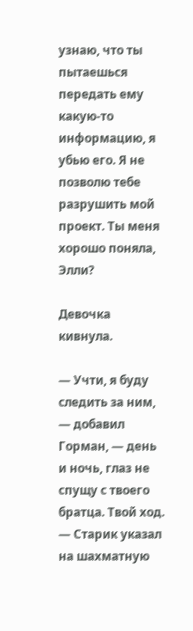узнаю, что ты пытаешься передать ему какую-то информацию, я убью его. Я не позволю тебе разрушить мой проект. Ты меня хорошо поняла, Элли?

Девочка кивнула.

— Учти, я буду следить за ним, — добавил Горман, — день и ночь, глаз не спущу с твоего братца. Твой ход. — Старик указал на шахматную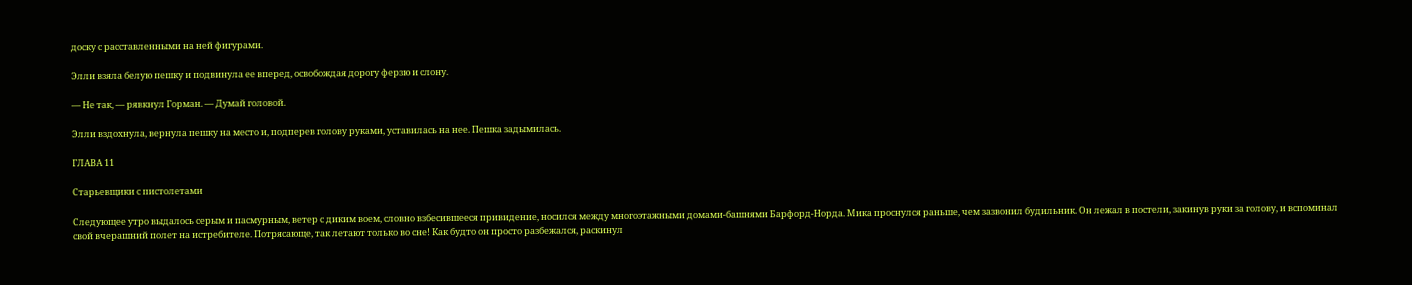доску с расставленными на ней фигурами.

Элли взяла белую пешку и подвинула ее вперед, освобождая дорогу ферзю и слону.

— Не так, — рявкнул Горман. — Думай головой.

Элли вздохнула, вернула пешку на место и, подперев голову руками, уставилась на нее. Пешка задымилась.

ГЛАВА 11

Старьевщики с пистолетами

Следующее утро выдалось серым и пасмурным, ветер с диким воем, словно взбесившееся привидение, носился между многоэтажными домами-башнями Барфорд-Норда. Мика проснулся раньше, чем зазвонил будильник. Он лежал в постели, закинув руки за голову, и вспоминал свой вчерашний полет на истребителе. Потрясающе, так летают только во сне! Как будто он просто разбежался, раскинул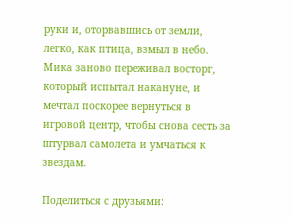руки и, оторвавшись от земли, легко, как птица, взмыл в небо. Мика заново переживал восторг, который испытал накануне, и мечтал поскорее вернуться в игровой центр, чтобы снова сесть за штурвал самолета и умчаться к звездам.

Поделиться с друзьями: